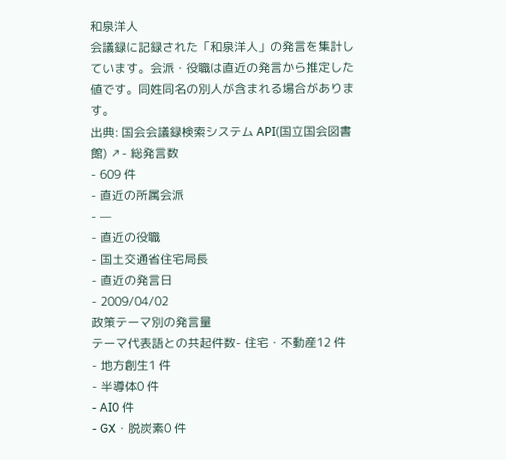和泉洋人
会議録に記録された「和泉洋人」の発言を集計しています。会派・役職は直近の発言から推定した値です。同姓同名の別人が含まれる場合があります。
出典: 国会会議録検索システム API(国立国会図書館) ↗- 総発言数
- 609 件
- 直近の所属会派
- —
- 直近の役職
- 国土交通省住宅局長
- 直近の発言日
- 2009/04/02
政策テーマ別の発言量
テーマ代表語との共起件数- 住宅・不動産12 件
- 地方創生1 件
- 半導体0 件
- AI0 件
- GX・脱炭素0 件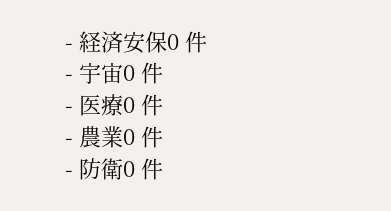- 経済安保0 件
- 宇宙0 件
- 医療0 件
- 農業0 件
- 防衛0 件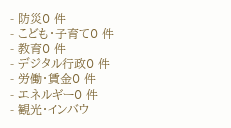- 防災0 件
- こども・子育て0 件
- 教育0 件
- デジタル行政0 件
- 労働・賃金0 件
- エネルギー0 件
- 観光・インバウ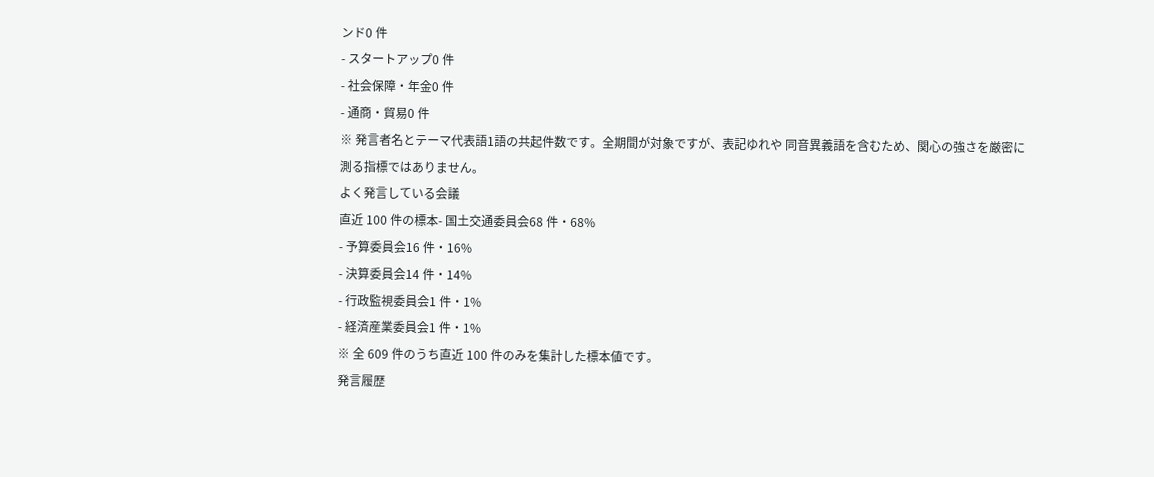ンド0 件
- スタートアップ0 件
- 社会保障・年金0 件
- 通商・貿易0 件
※ 発言者名とテーマ代表語1語の共起件数です。全期間が対象ですが、表記ゆれや 同音異義語を含むため、関心の強さを厳密に測る指標ではありません。
よく発言している会議
直近 100 件の標本- 国土交通委員会68 件・68%
- 予算委員会16 件・16%
- 決算委員会14 件・14%
- 行政監視委員会1 件・1%
- 経済産業委員会1 件・1%
※ 全 609 件のうち直近 100 件のみを集計した標本値です。
発言履歴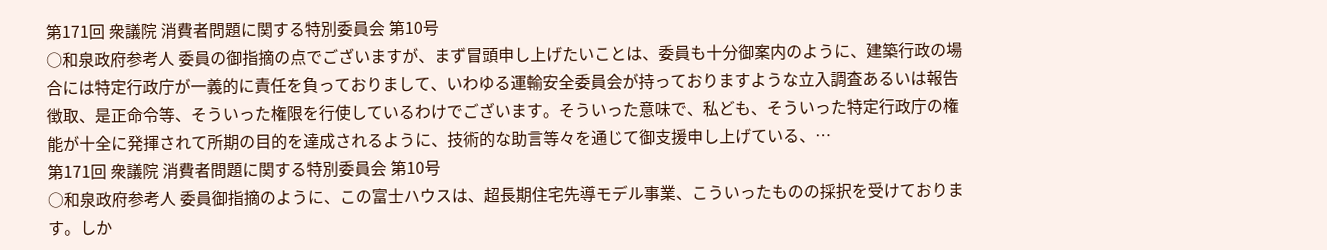第171回 衆議院 消費者問題に関する特別委員会 第10号
○和泉政府参考人 委員の御指摘の点でございますが、まず冒頭申し上げたいことは、委員も十分御案内のように、建築行政の場合には特定行政庁が一義的に責任を負っておりまして、いわゆる運輸安全委員会が持っておりますような立入調査あるいは報告徴取、是正命令等、そういった権限を行使しているわけでございます。そういった意味で、私ども、そういった特定行政庁の権能が十全に発揮されて所期の目的を達成されるように、技術的な助言等々を通じて御支援申し上げている、…
第171回 衆議院 消費者問題に関する特別委員会 第10号
○和泉政府参考人 委員御指摘のように、この富士ハウスは、超長期住宅先導モデル事業、こういったものの採択を受けております。しか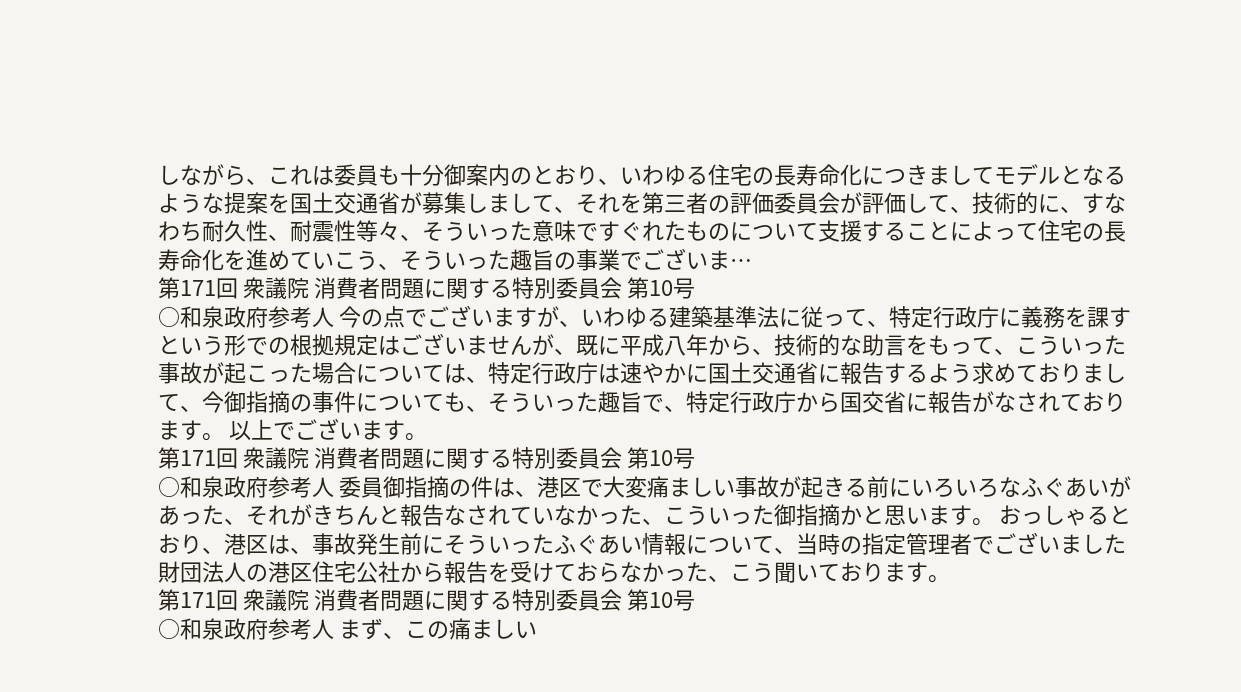しながら、これは委員も十分御案内のとおり、いわゆる住宅の長寿命化につきましてモデルとなるような提案を国土交通省が募集しまして、それを第三者の評価委員会が評価して、技術的に、すなわち耐久性、耐震性等々、そういった意味ですぐれたものについて支援することによって住宅の長寿命化を進めていこう、そういった趣旨の事業でございま…
第171回 衆議院 消費者問題に関する特別委員会 第10号
○和泉政府参考人 今の点でございますが、いわゆる建築基準法に従って、特定行政庁に義務を課すという形での根拠規定はございませんが、既に平成八年から、技術的な助言をもって、こういった事故が起こった場合については、特定行政庁は速やかに国土交通省に報告するよう求めておりまして、今御指摘の事件についても、そういった趣旨で、特定行政庁から国交省に報告がなされております。 以上でございます。
第171回 衆議院 消費者問題に関する特別委員会 第10号
○和泉政府参考人 委員御指摘の件は、港区で大変痛ましい事故が起きる前にいろいろなふぐあいがあった、それがきちんと報告なされていなかった、こういった御指摘かと思います。 おっしゃるとおり、港区は、事故発生前にそういったふぐあい情報について、当時の指定管理者でございました財団法人の港区住宅公社から報告を受けておらなかった、こう聞いております。
第171回 衆議院 消費者問題に関する特別委員会 第10号
○和泉政府参考人 まず、この痛ましい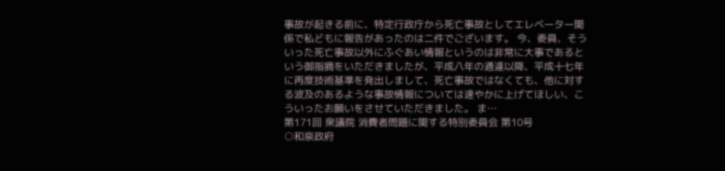事故が起きる前に、特定行政庁から死亡事故としてエレベーター関係で私どもに報告があったのは二件でございます。 今、委員、そういった死亡事故以外にふぐあい情報というのは非常に大事であるという御指摘をいただきましたが、平成八年の通達以降、平成十七年に再度技術基準を発出しまして、死亡事故ではなくても、他に対する波及のあるような事故情報については速やかに上げてほしい、こういったお願いをさせていただきました。 ま…
第171回 衆議院 消費者問題に関する特別委員会 第10号
○和泉政府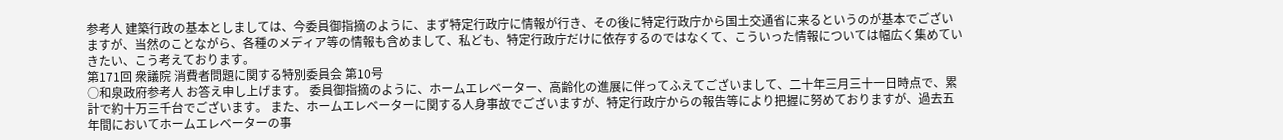参考人 建築行政の基本としましては、今委員御指摘のように、まず特定行政庁に情報が行き、その後に特定行政庁から国土交通省に来るというのが基本でございますが、当然のことながら、各種のメディア等の情報も含めまして、私ども、特定行政庁だけに依存するのではなくて、こういった情報については幅広く集めていきたい、こう考えております。
第171回 衆議院 消費者問題に関する特別委員会 第10号
○和泉政府参考人 お答え申し上げます。 委員御指摘のように、ホームエレベーター、高齢化の進展に伴ってふえてございまして、二十年三月三十一日時点で、累計で約十万三千台でございます。 また、ホームエレベーターに関する人身事故でございますが、特定行政庁からの報告等により把握に努めておりますが、過去五年間においてホームエレベーターの事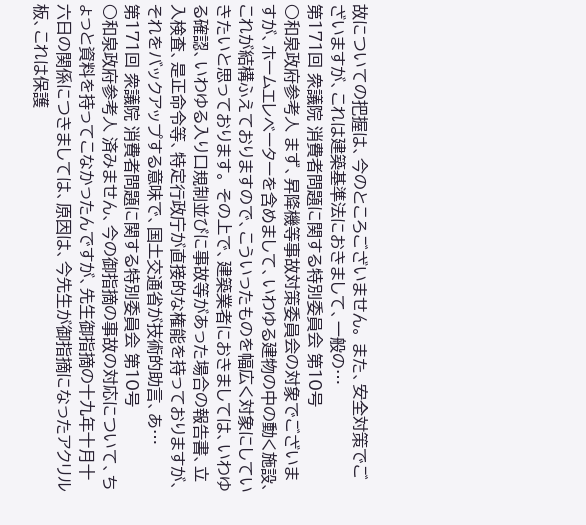故についての把握は、今のところございません。 また、安全対策でございますが、これは建築基準法におきまして、一般の…
第171回 衆議院 消費者問題に関する特別委員会 第10号
○和泉政府参考人 まず、昇降機等事故対策委員会の対象でございますが、ホームエレベーターを含めまして、いわゆる建物の中の動く施設、これが結構ふえておりますので、こういったものを幅広く対象にしていきたいと思っております。 その上で、建築業者におきましては、いわゆる確認、いわゆる入り口規制並びに事故等があった場合の報告書、立入検査、是正命令等、特定行政庁が直接的な権能を持っておりますが、それをバックアップする意味で、国土交通省が技術的助言、あ…
第171回 衆議院 消費者問題に関する特別委員会 第10号
○和泉政府参考人 済みません、今の御指摘の事故の対応について、ちょっと資料を持ってこなかったんですが、先生御指摘の十九年十月十六日の関係につきましては、原因は、今先生が御指摘になったアクリル板、これは保護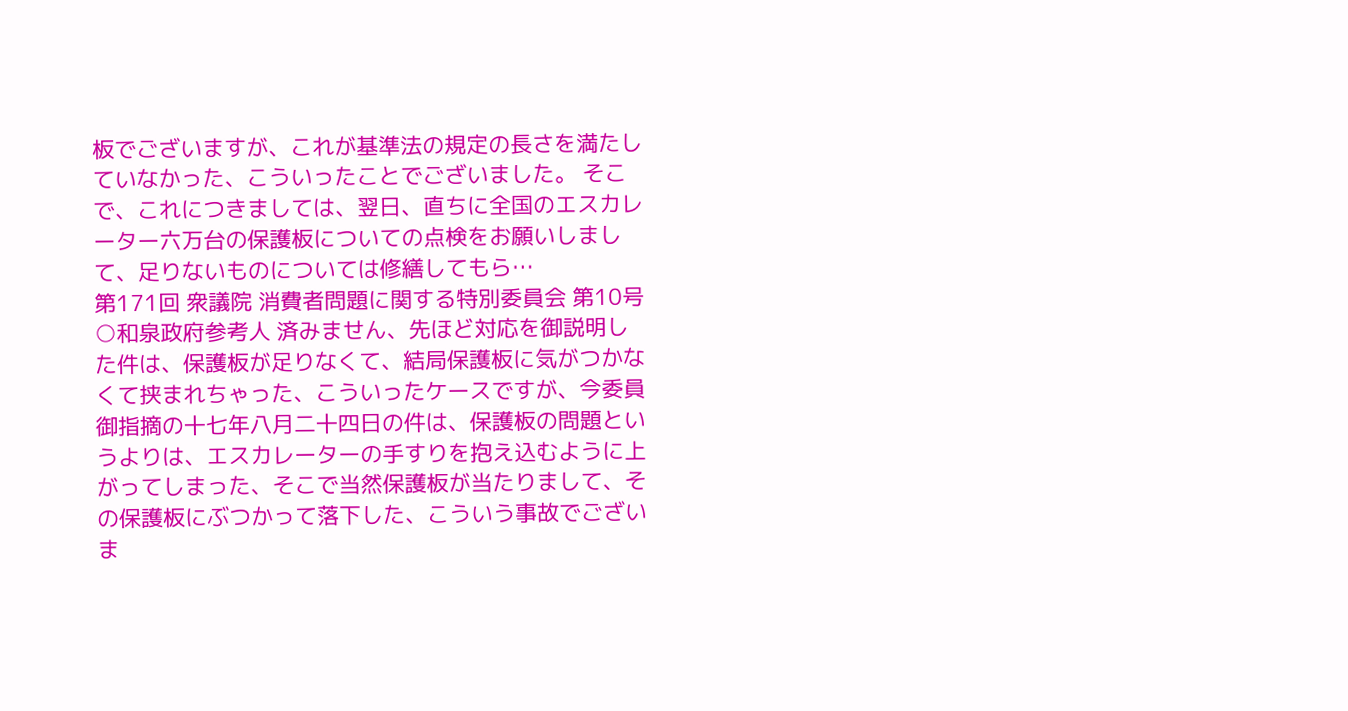板でございますが、これが基準法の規定の長さを満たしていなかった、こういったことでございました。 そこで、これにつきましては、翌日、直ちに全国のエスカレーター六万台の保護板についての点検をお願いしまして、足りないものについては修繕してもら…
第171回 衆議院 消費者問題に関する特別委員会 第10号
○和泉政府参考人 済みません、先ほど対応を御説明した件は、保護板が足りなくて、結局保護板に気がつかなくて挟まれちゃった、こういったケースですが、今委員御指摘の十七年八月二十四日の件は、保護板の問題というよりは、エスカレーターの手すりを抱え込むように上がってしまった、そこで当然保護板が当たりまして、その保護板にぶつかって落下した、こういう事故でございま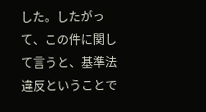した。したがって、この件に関して言うと、基準法違反ということで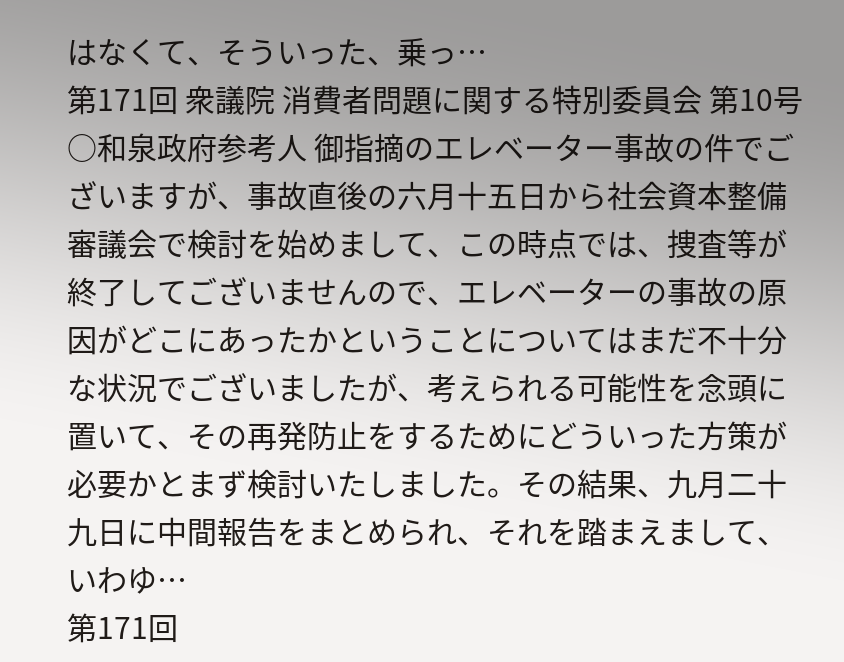はなくて、そういった、乗っ…
第171回 衆議院 消費者問題に関する特別委員会 第10号
○和泉政府参考人 御指摘のエレベーター事故の件でございますが、事故直後の六月十五日から社会資本整備審議会で検討を始めまして、この時点では、捜査等が終了してございませんので、エレベーターの事故の原因がどこにあったかということについてはまだ不十分な状況でございましたが、考えられる可能性を念頭に置いて、その再発防止をするためにどういった方策が必要かとまず検討いたしました。その結果、九月二十九日に中間報告をまとめられ、それを踏まえまして、いわゆ…
第171回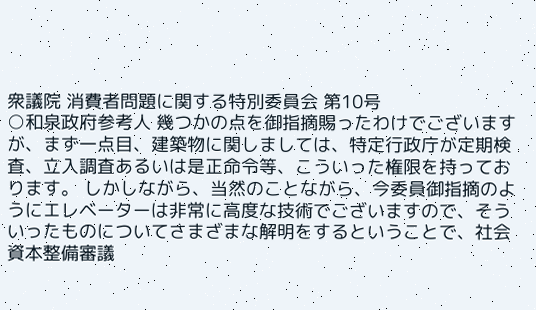衆議院 消費者問題に関する特別委員会 第10号
○和泉政府参考人 幾つかの点を御指摘賜ったわけでございますが、まず一点目、建築物に関しましては、特定行政庁が定期検査、立入調査あるいは是正命令等、こういった権限を持っております。 しかしながら、当然のことながら、今委員御指摘のようにエレベーターは非常に高度な技術でございますので、そういったものについてさまざまな解明をするということで、社会資本整備審議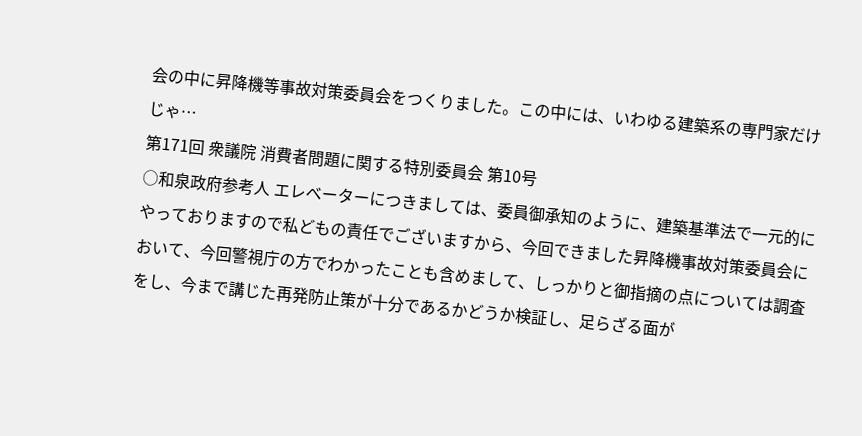会の中に昇降機等事故対策委員会をつくりました。この中には、いわゆる建築系の専門家だけじゃ…
第171回 衆議院 消費者問題に関する特別委員会 第10号
○和泉政府参考人 エレベーターにつきましては、委員御承知のように、建築基準法で一元的にやっておりますので私どもの責任でございますから、今回できました昇降機事故対策委員会において、今回警視庁の方でわかったことも含めまして、しっかりと御指摘の点については調査をし、今まで講じた再発防止策が十分であるかどうか検証し、足らざる面が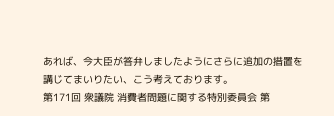あれば、今大臣が答弁しましたようにさらに追加の措置を講じてまいりたい、こう考えております。
第171回 衆議院 消費者問題に関する特別委員会 第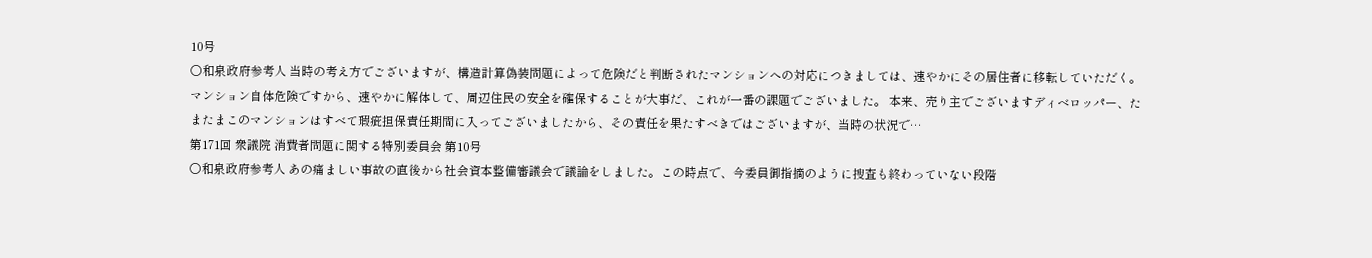10号
○和泉政府参考人 当時の考え方でございますが、構造計算偽装問題によって危険だと判断されたマンションへの対応につきましては、速やかにその居住者に移転していただく。マンション自体危険ですから、速やかに解体して、周辺住民の安全を確保することが大事だ、これが一番の課題でございました。 本来、売り主でございますディベロッパー、たまたまこのマンションはすべて瑕疵担保責任期間に入ってございましたから、その責任を果たすべきではございますが、当時の状況で…
第171回 衆議院 消費者問題に関する特別委員会 第10号
○和泉政府参考人 あの痛ましい事故の直後から社会資本整備審議会で議論をしました。この時点で、今委員御指摘のように捜査も終わっていない段階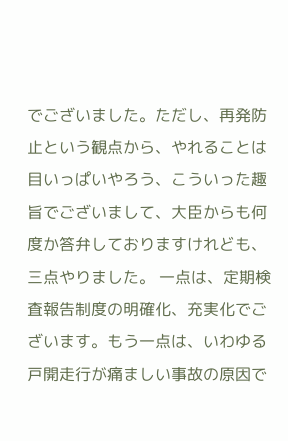でございました。ただし、再発防止という観点から、やれることは目いっぱいやろう、こういった趣旨でございまして、大臣からも何度か答弁しておりますけれども、三点やりました。 一点は、定期検査報告制度の明確化、充実化でございます。もう一点は、いわゆる戸開走行が痛ましい事故の原因で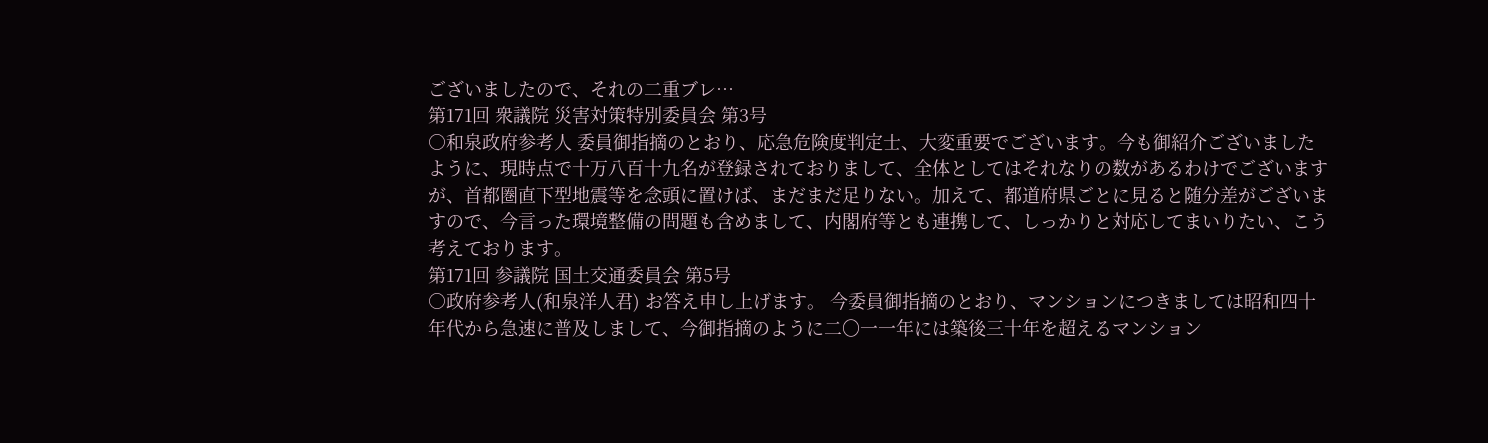ございましたので、それの二重ブレ…
第171回 衆議院 災害対策特別委員会 第3号
○和泉政府参考人 委員御指摘のとおり、応急危険度判定士、大変重要でございます。今も御紹介ございましたように、現時点で十万八百十九名が登録されておりまして、全体としてはそれなりの数があるわけでございますが、首都圏直下型地震等を念頭に置けば、まだまだ足りない。加えて、都道府県ごとに見ると随分差がございますので、今言った環境整備の問題も含めまして、内閣府等とも連携して、しっかりと対応してまいりたい、こう考えております。
第171回 参議院 国土交通委員会 第5号
○政府参考人(和泉洋人君) お答え申し上げます。 今委員御指摘のとおり、マンションにつきましては昭和四十年代から急速に普及しまして、今御指摘のように二〇一一年には築後三十年を超えるマンション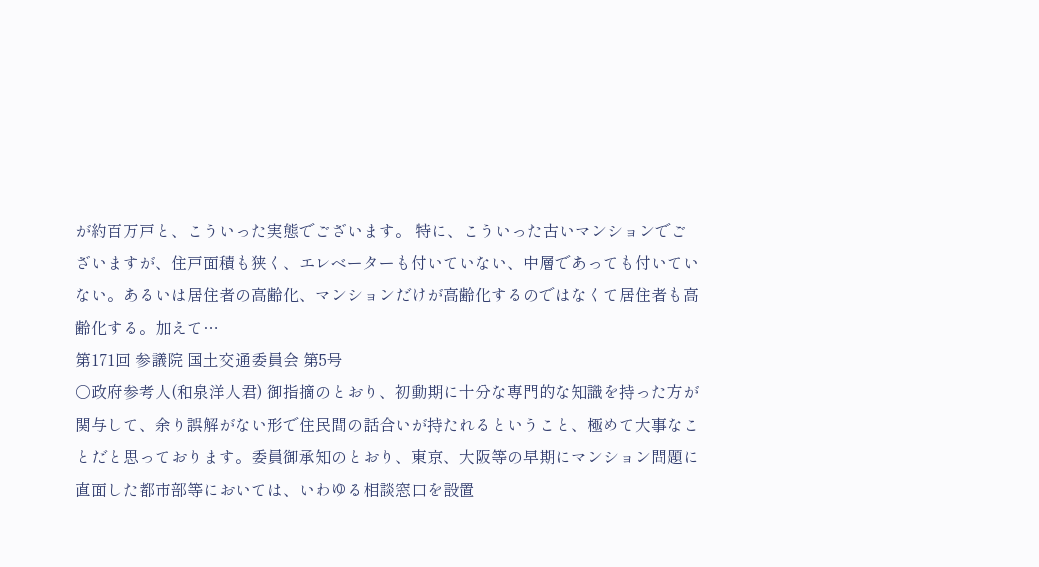が約百万戸と、こういった実態でございます。 特に、こういった古いマンションでございますが、住戸面積も狭く、エレベーターも付いていない、中層であっても付いていない。あるいは居住者の高齢化、マンションだけが高齢化するのではなくて居住者も高齢化する。加えて…
第171回 参議院 国土交通委員会 第5号
○政府参考人(和泉洋人君) 御指摘のとおり、初動期に十分な専門的な知識を持った方が関与して、余り誤解がない形で住民間の話合いが持たれるということ、極めて大事なことだと思っております。委員御承知のとおり、東京、大阪等の早期にマンション問題に直面した都市部等においては、いわゆる相談窓口を設置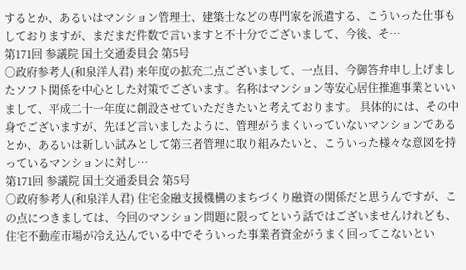するとか、あるいはマンション管理士、建築士などの専門家を派遣する、こういった仕事もしておりますが、まだまだ件数で言いますと不十分でございまして、今後、そ…
第171回 参議院 国土交通委員会 第5号
○政府参考人(和泉洋人君) 来年度の拡充二点ございまして、一点目、今御答弁申し上げましたソフト関係を中心とした対策でございます。名称はマンション等安心居住推進事業といいまして、平成二十一年度に創設させていただきたいと考えております。 具体的には、その中身でございますが、先ほど言いましたように、管理がうまくいっていないマンションであるとか、あるいは新しい試みとして第三者管理に取り組みたいと、こういった様々な意図を持っているマンションに対し…
第171回 参議院 国土交通委員会 第5号
○政府参考人(和泉洋人君) 住宅金融支援機構のまちづくり融資の関係だと思うんですが、この点につきましては、今回のマンション問題に限ってという話ではございませんけれども、住宅不動産市場が冷え込んでいる中でそういった事業者資金がうまく回ってこないとい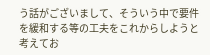う話がございまして、そういう中で要件を緩和する等の工夫をこれからしようと考えてお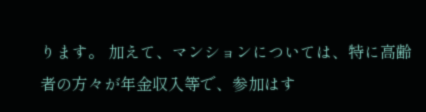ります。 加えて、マンションについては、特に高齢者の方々が年金収入等で、参加はす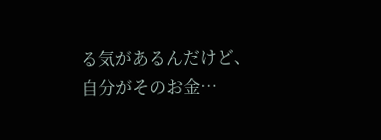る気があるんだけど、自分がそのお金…